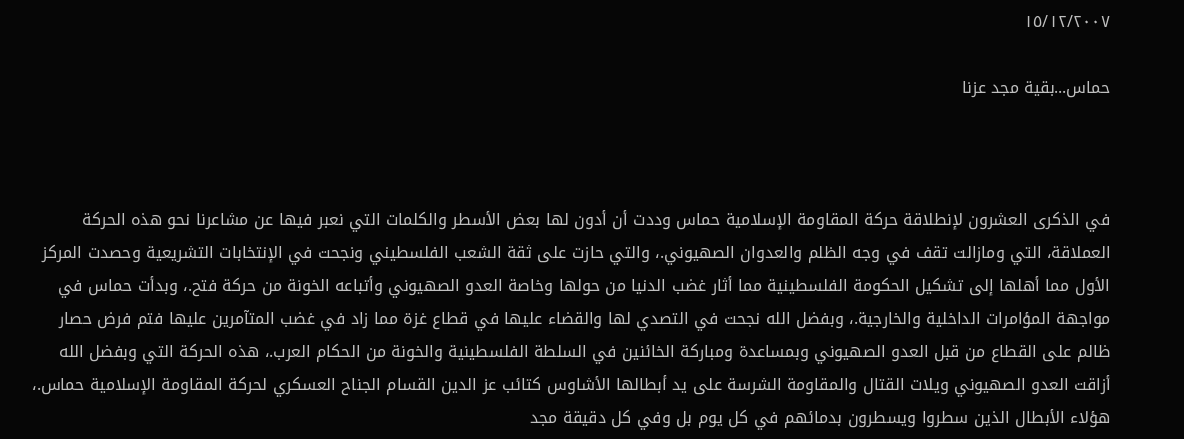١٥/١٢/٢٠٠٧

حماس...بقية مجد عزنا



في الذكرى العشرون لإنطلاقة حركة المقاومة الإسلامية حماس وددت أن أدون لها بعض الأسطر والكلمات التي نعبر فيها عن مشاعرنا نحو هذه الحركة العملاقة، التي ومازالت تقف في وجه الظلم والعدوان الصهيوني.، والتي حازت على ثقة الشعب الفلسطيني ونجحت في الإنتخابات التشريعية وحصدت المركز الأول مما أهلها إلى تشكيل الحكومة الفلسطينية مما أثار غضب الدنيا من حولها وخاصة العدو الصهيوني وأتباعه الخونة من حركة فتح.، وبدأت حماس في مواجهة المؤامرات الداخلية والخارجية.، وبفضل الله نجحت في التصدي لها والقضاء عليها في قطاع غزة مما زاد في غضب المتآمرين عليها فتم فرض حصار ظالم على القطاع من قبل العدو الصهيوني وبمساعدة ومباركة الخائنين في السلطة الفلسطينية والخونة من الحكام العرب.، هذه الحركة التي وبفضل الله أزاقت العدو الصهيوني ويلات القتال والمقاومة الشرسة على يد أبطالها الأشاوس كتائب عز الدين القسام الجناح العسكري لحركة المقاومة الإسلامية حماس.، هؤلاء الأبطال الذين سطروا ويسطرون بدمائهم في كل يوم بل وفي كل دقيقة مجد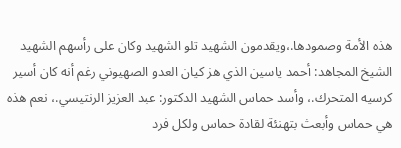هذه الأمة وصمودها.،ويقدمون الشهيد تلو الشهيد وكان على رأسهم الشهيد الشيخ المجاهد: أحمد ياسين الذي هز كيان العدو الصهيوني رغم أنه كان أسير كرسيه المتحرك.، وأسد حماس الشهيد الدكتور: عبد العزيز الرنتيسي.، نعم هذه هي حماس وأبعث بتهنئة لقادة حماس ولكل فرد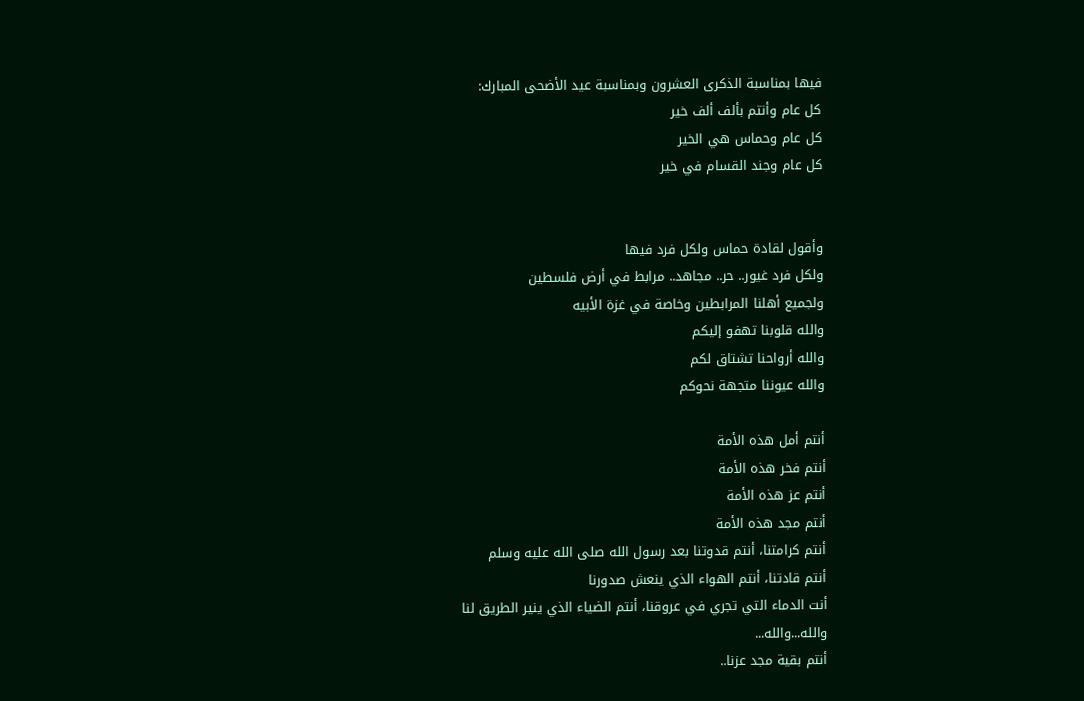فيها بمناسبة الذكرى العشرون وبمناسبة عيد الأضحى المبارك:
كل عام وأنتم بألف ألف خير
كل عام وحماس هي الخير
كل عام وجند القسام في خير


وأقول لقادة حماس ولكل فرد فيها
ولكل فرد غيور.. حر.. مجاهد.. مرابط في أرض فلسطين
ولجميع أهلنا المرابطين وخاصة في غزة الأبيه
والله قلوبنا تهفو إليكم
والله أرواحنا تشتاق لكم
والله عيوننا متجهة نحوكم

أنتم أمل هذه الأمة
أنتم فخر هذه الأمة
أنتم عز هذه الأمة
أنتم مجد هذه الأمة
أنتم كرامتنا، أنتم قدوتنا بعد رسول الله صلى الله عليه وسلم
أنتم قادتنا، أنتم الهواء الذي ينعش صدورنا
أنت الدماء التي تجري في عروقنا، أنتم الضياء الذي ينير الطريق لنا
والله...والله...
أنتم بقية مجد عزنا..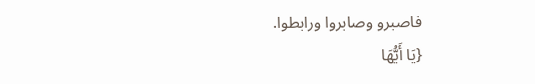فاصبرو وصابروا ورابطوا.
{يَا أَيُّهَا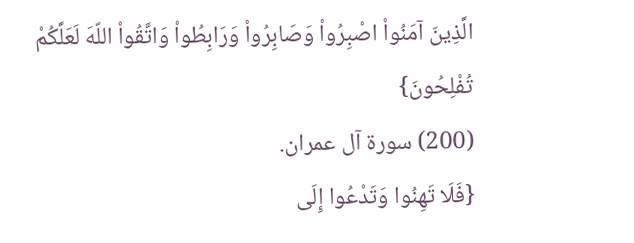الَّذِينَ آمَنُواْ اصْبِرُواْ وَصَابِرُواْ وَرَابِطُواْ وَاتَّقُواْ اللّهَ لَعَلَّكُمْ تُفْلِحُونَ}
(200) سورة آل عمران.
{فَلَا تَهِنُوا وَتَدْعُوا إِلَى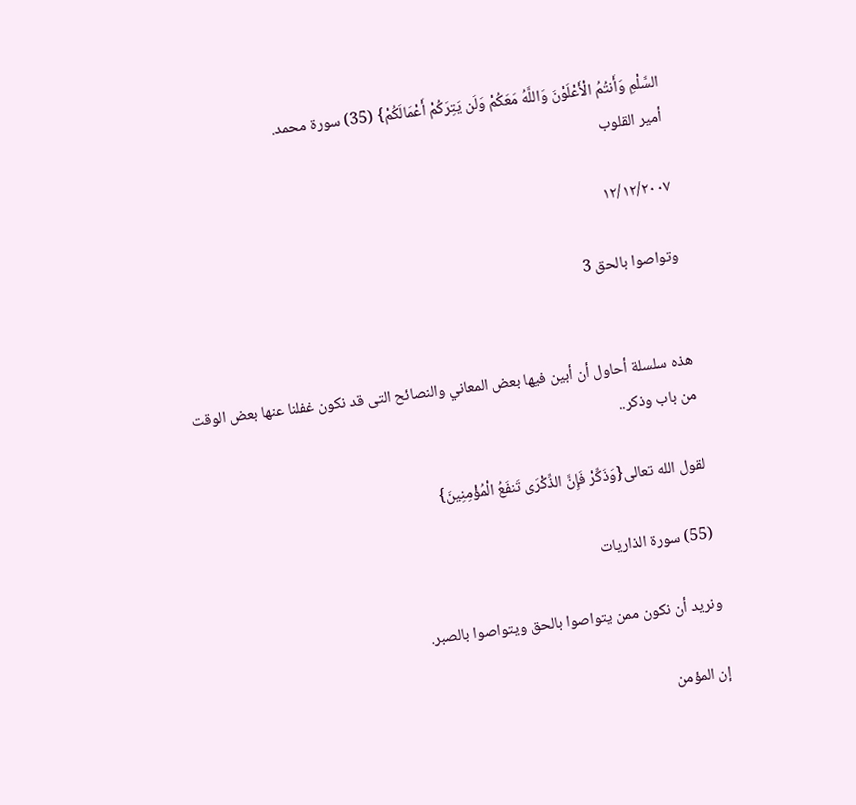السَّلْمِ وَأَنتُمُ الْأَعْلَوْنَ وَاللَّهُ مَعَكُمْ وَلَن يَتِرَكُمْ أَعْمَالَكُمْ} (35) سورة محمد.
أمير القلوب

١٢/١٢/٢٠٠٧

وتواصوا بالحق 3


هذه سلسلة أحاول أن أبين فيها بعض المعاني والنصائح التى قد نكون غفلنا عنها بعض الوقت
من باب وذكر..

لقول الله تعالى{وَذَكِّرْ فَإِنَّ الذِّكْرَى تَنفَعُ الْمُؤْمِنِينَ}

(55) سورة الذاريات

ونريد أن نكون ممن يتواصوا بالحق ويتواصوا بالصبر.

إن المؤمن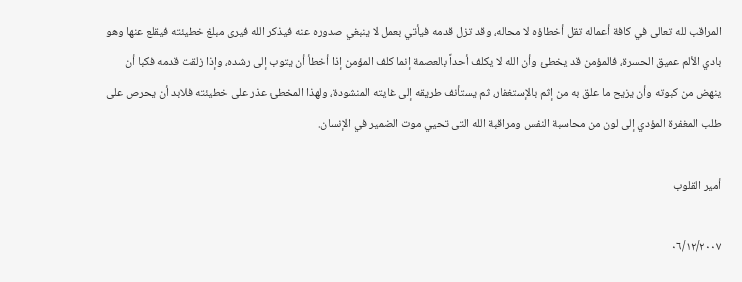المراقب لله تعالى في كافة أعماله تقل أخطاؤه لا محاله، وقد تزل قدمه فيأتي بعمل لا ينبغي صدوره عنه فيذكر الله فيرى مبلغ خطيئته فيقلع عنها وهو بادي الألم عميق الحسرة، فالمؤمن قد يخطئ وأن الله لا يكلف أحداً بالعصمة إنما كلف المؤمن إذا أخطأ أن يتوب إلى رشده، وإذا زلقت قدمه فكبا أن ينهض من كبوته وأن يزيح ما علق به من إثم بالإستغفار، ثم يستأنف طريقه إلى غايته المنشودة، ولهذا المخطئ عذر على خطيئته فلابد أن يحرص على طلب المغفرة المؤدي إلى لون من محاسبة النفس ومراقبة الله التى تحيي موت الضمير في الإنسان.

أمير القلوب

٠٦/١٢/٢٠٠٧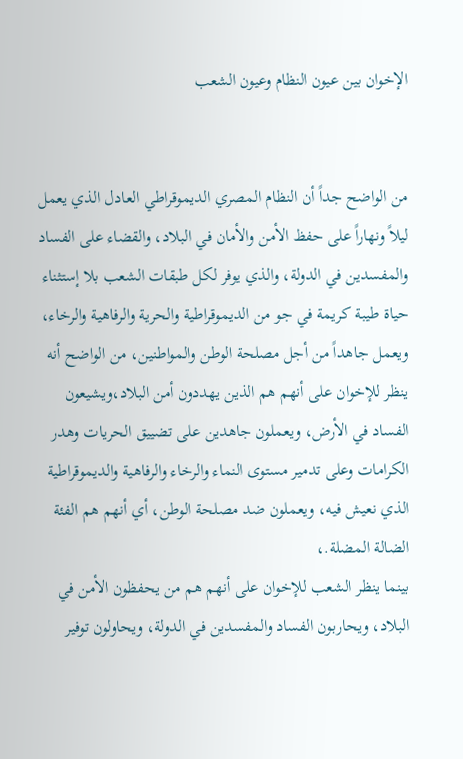الإخوان بين عيون النظام وعيون الشعب


من الواضح جداً أن النظام المصري الديموقراطي العادل الذي يعمل ليلاً ونهاراً على حفظ الأمن والأمان في البلاد، والقضاء على الفساد والمفسدين في الدولة، والذي يوفر لكل طبقات الشعب بلا إستثناء حياة طيبة كريمة في جو من الديموقراطية والحرية والرفاهية والرخاء، ويعمل جاهداً من أجل مصلحة الوطن والمواطنين، من الواضح أنه ينظر للإخوان على أنهم هم الذين يهددون أمن البلاد،ويشيعون الفساد في الأرض، ويعملون جاهدين على تضييق الحريات وهدر الكرامات وعلى تدمير مستوى النماء والرخاء والرفاهية والديموقراطية الذي نعيش فيه، ويعملون ضد مصلحة الوطن، أي أنهم هم الفئة الضالة المضلة.،
بينما ينظر الشعب للإخوان على أنهم هم من يحفظون الأمن في البلاد، ويحاربون الفساد والمفسدين في الدولة، ويحاولون توفير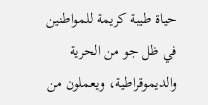حياة طيبة كريمة للمواطنين في ظل جو من الحرية والديموقراطية، ويعملون من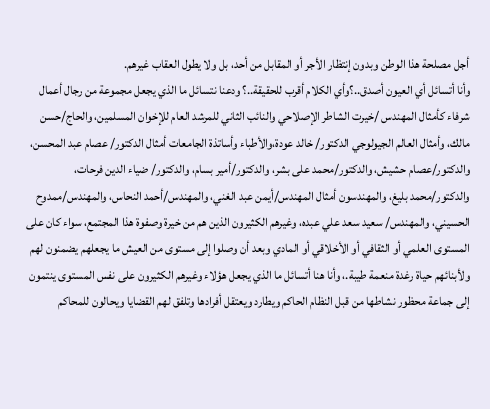أجل مصلحة هذا الوطن وبدون إنتظار الأجر أو المقابل من أحد، بل ولا يطول العقاب غيرهم.
وأنا أتسائل أي العيون أصدق..؟وأي الكلام أقرب للحقيقة..؟ ودعنا نتسائل ما الذي يجعل مجموعة من رجال أعمال شرفاء كأمثال المهندس /خيرت الشاطر الإصلاحي والنائب الثاني للمرشد العام للإخوان المسلمين، والحاج/حسن مالك، وأمثال العالم الجيولوجي الدكتور/ خالد عودة،والأطباء وأساتذة الجامعات أمثال الدكتور/ عصام عبد المحسن، والدكتور/عصام حشيش، والدكتور/محمد على بشر، والدكتور/أمير بسام، والدكتور/ ضياء الدين فرحات، والدكتور/محمد بليغ، والمهندسون أمثال المهندس/أيمن عبد الغني، والمهندس/أحمد النحاس، والمهندس/ممدوح الحسيني، والمهندس/ سعيد سعد علي عبده، وغيرهم الكثيرون الذين هم من خيرة وصفوة هذا المجتمع، سواء كان على المستوى العلمي أو الثقافي أو الأخلاقي أو المادي وبعد أن وصلوا إلى مستوى من العيش ما يجعلهم يضمنون لهم ولأبنائهم حياة رغدة منعمة طيبة.، وأنا هنا أتسائل ما الذي يجعل هؤلاء وغيرهم الكثيرون على نفس المستوى ينتمون إلى جماعة محظور نشاطها من قبل النظام الحاكم ويطارد ويعتقل أفرادها وتلفق لهم القضايا ويحالون للمحاكم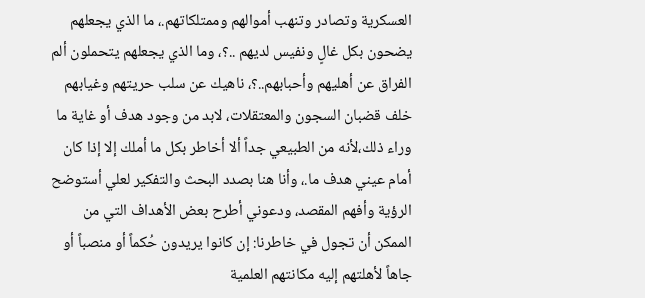العسكرية وتصادر وتنهب أموالهم وممتلكاتهم.، ما الذي يجعلهم يضحون بكل غالٍ ونفيس لديهم ..؟، وما الذي يجعلهم يتحملون ألم الفراق عن أهليهم وأحبابهم..؟، ناهيك عن سلب حريتهم وغيابهم خلف قضبان السجون والمعتقلات، لابد من وجود هدف أو غاية ما وراء ذلك،لأنه من الطبيعي جداً ألا أخاطر بكل ما أملك إلا إذا كان أمام عيني هدف ما.، وأنا هنا بصدد البحث والتفكير لعلي أستوضح الرؤية وأفهم المقصد، ودعوني أطرح بعض الأهداف التي من الممكن أن تجول في خاطرنا: إن كانوا يريدون حُكماً أو منصباً أو جاهاً لأهلتهم إليه مكانتهم العلمية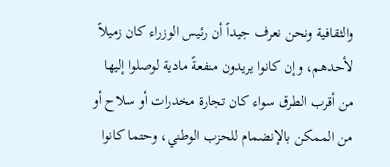والثقافية ونحن نعرف جيداً أن رئيس الوزراء كان زميلاً لأحدهم، وإن كانوا يريدون منفعةً مادية لوصلوا إليها من أقرب الطرق سواء كان تجارة مخدرات أو سلاح أو من الممكن بالإنضمام للحزب الوطني، وحتما كانوا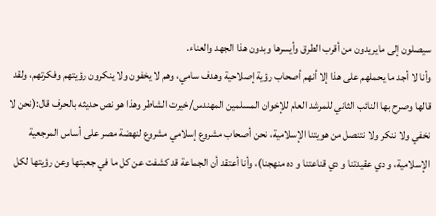سيصلون إلى مايريدون من أقرب الطرق وأيسرها وبدون هذا الجهد والعناء.
وأنا لا أجد ما يحملهم على هذا إلا أنهم أصحاب رؤية إصلاحية وهدف سامي، وهم لا يخفون ولا ينكرون رؤيتهم وفكرتهم، ولقد قالها وصرح بها النائب الثاني للمرشد العام للإخوان المسلمين المهندس/خيرت الشاطر وهذا هو نص حديثه بالحرف قال:(نحن لا نخفي ولا ننكر ولا نتنصل من هويتنا الإسلامية، نحن أصحاب مشروع إسلامي مشروع لنهضة مصر على أساس المرجعية الإسلامية، و دي عقيدتنا و دي قناعتنا و ده منهجنا)، وأنا أعتقد أن الجماعة قد كشفت عن كل ما في جعبتها وعن رؤيتها لكل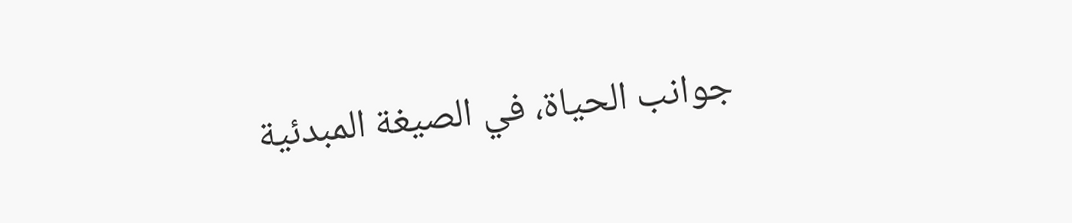جوانب الحياة، في الصيغة المبدئية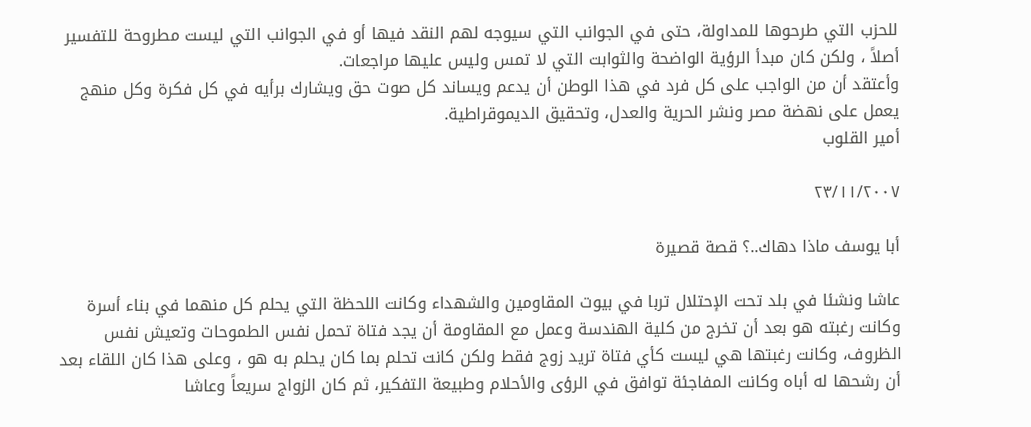للحزب التي طرحوها للمداولة، حتى في الجوانب التي سيوجه لهم النقد فيها أو في الجوانب التي ليست مطروحة للتفسير أصلاً ، ولكن كان مبدأ الرؤية الواضحة والثوابت التي لا تمس وليس عليها مراجعات.
وأعتقد أن من الواجب على كل فرد في هذا الوطن أن يدعم ويساند كل صوت حق ويشارك برأيه في كل فكرة وكل منهج يعمل على نهضة مصر ونشر الحرية والعدل، وتحقيق الديموقراطية.
أمير القلوب

٢٣/١١/٢٠٠٧

أبا يوسف ماذا دهاك..؟ قصة قصيرة

عاشا ونشئا في بلد تحت الإحتلال تربا في بيوت المقاومين والشهداء وكانت اللحظة التي يحلم كل منهما في بناء أسرة وكانت رغبته هو بعد أن تخرج من كلية الهندسة وعمل مع المقاومة أن يجد فتاة تحمل نفس الطموحات وتعيش نفس الظروف، وكانت رغبتها هي ليست كأي فتاة تريد زوج فقط ولكن كانت تحلم بما كان يحلم به هو ، وعلى هذا كان اللقاء بعد أن رشحها له أباه وكانت المفاجئة توافق في الرؤى والأحلام وطبيعة التفكير، ثم كان الزواج سريعاً وعاشا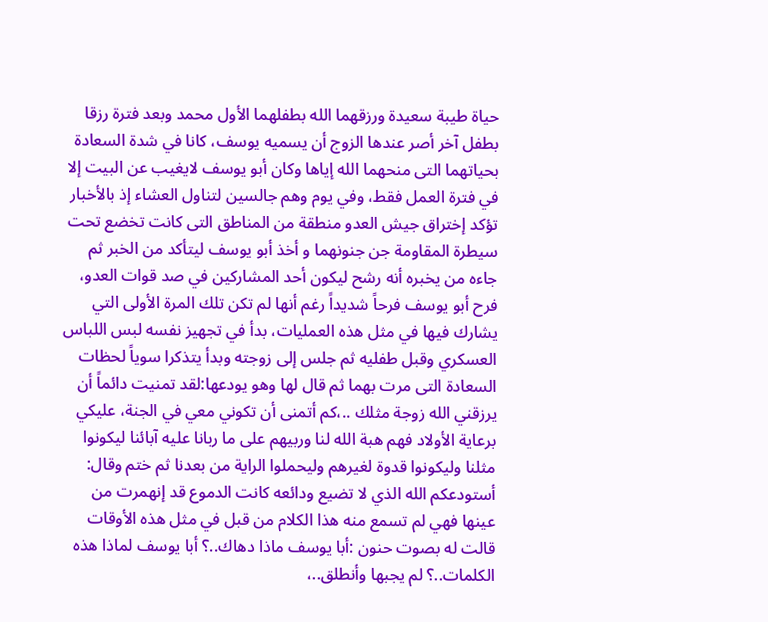حياة طيبة سعيدة ورزقهما الله بطفلهما الأول محمد وبعد فترة رزقا بطفل آخر أصر عندها الزوج أن يسميه يوسف، كانا في شدة السعادة بحياتهما التى منحهما الله إياها وكان أبو يوسف لايغيب عن البيت إلا في فترة العمل فقط، وفي يوم وهم جالسين لتناول العشاء إذ بالأخبار تؤكد إختراق جيش العدو منطقة من المناطق التى كانت تخضع تحت سيطرة المقاومة جن جنونهما و أخذ أبو يوسف ليتأكد من الخبر ثم جاءه من يخبره أنه رشح ليكون أحد المشاركين في صد قوات العدو، فرح أبو يوسف فرحاً شديداً رغم أنها لم تكن تلك المرة الأولى التي يشارك فيها في مثل هذه العمليات، بدأ في تجهيز نفسه لبس اللباس العسكري وقبل طفليه ثم جلس إلى زوجته وبدأ يتذكرا سوياً لحظات السعادة التى مرت بهما ثم قال لها وهو يودعها:لقد تمنيت دائماً أن يرزقني الله زوجة مثلك ..،كم أتمنى أن تكوني معي في الجنة، عليكي برعاية الأولاد فهم هبة الله لنا وربيهم على ما ربانا عليه آبائنا ليكونوا مثلنا وليكونوا قدوة لغيرهم وليحملوا الراية من بعدنا ثم ختم وقال: أستودعكم الله الذي لا تضيع ودائعه كانت الدموع قد إنهمرت من عينها فهي لم تسمع منه هذا الكلام من قبل في مثل هذه الأوقات قالت له بصوت حنون :أبا يوسف ماذا دهاك..؟ أبا يوسف لماذا هذه الكلمات..؟ لم يجبها وأنطلق..،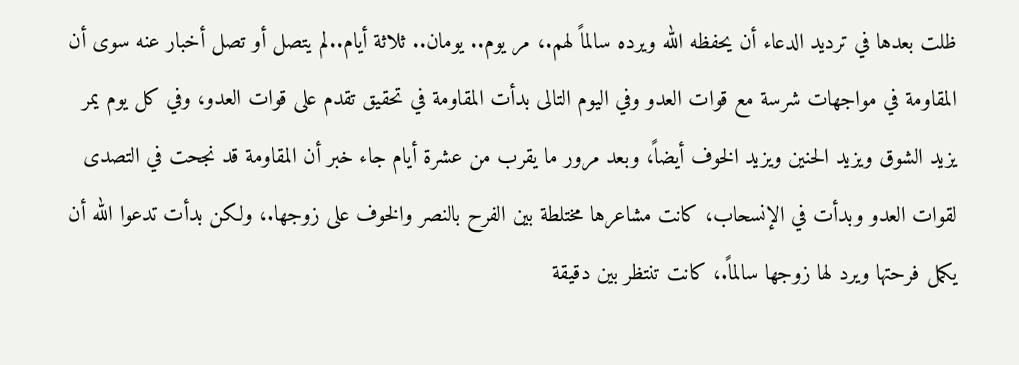ظلت بعدها في ترديد الدعاء أن يحفظه الله ويرده سالماً لهم.، مر يوم.. يومان.. ثلاثة أيام..لم يتصل أو تصل أخبار عنه سوى أن المقاومة في مواجهات شرسة مع قوات العدو وفي اليوم التالى بدأت المقاومة في تحقيق تقدم على قوات العدو، وفي كل يوم يمر يزيد الشوق ويزيد الحنين ويزيد الخوف أيضاً، وبعد مرور ما يقرب من عشرة أيام جاء خبر أن المقاومة قد نجحت في التصدى لقوات العدو وبدأت في الإنسحاب، كانت مشاعرها مختلطة بين الفرح بالنصر والخوف على زوجها.، ولكن بدأت تدعوا الله أن يكمل فرحتها ويرد لها زوجها سالماً.، كانت تنتظر بين دقيقة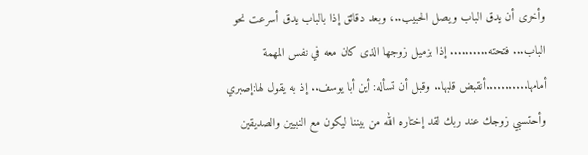وأخرى أن يدق الباب ويصل الحبيب..، وبعد دقائق إذا بالباب يدق أسرعت نحو الباب... فتحته.......... إذا بزميل زوجها الذى كان معه في نفس المهمة أمامها...........أنقبض قلبها.. وقبل أن تسأله: أين أبا يوسف.. إذ به يقول لها:إصبري وأحتسبي زوجك عند ربك لقد إختاره الله من بيننا ليكون مع النبيين والصديقين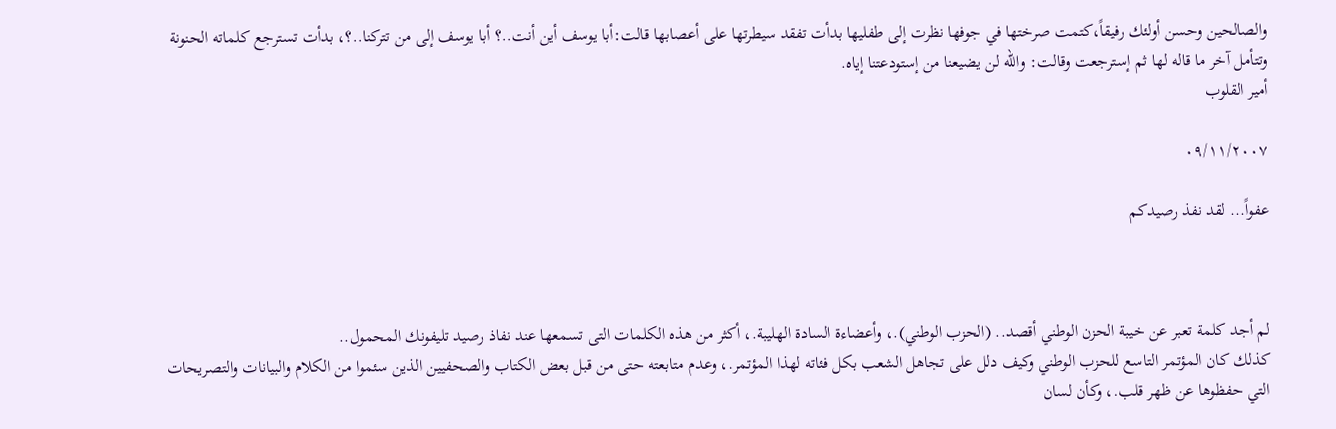والصالحين وحسن أولئك رفيقاً،كتمت صرختها في جوفها نظرت إلى طفليها بدأت تفقد سيطرتها على أعصابها قالت:أبا يوسف أين أنت..؟ أبا يوسف إلى من تتركنا..؟، بدأت تسترجع كلماته الحنونة وتتأمل آخر ما قاله لها ثم إسترجعت وقالت: والله لن يضيعنا من إستودعتنا إياه.
أمير القلوب

٠٩/١١/٢٠٠٧

عفواً... لقد نفذ رصيدكم



لم أجد كلمة تعبر عن خيبة الحزن الوطني أقصد.. (الحزب الوطني).، وأعضاءة السادة الهليبة.، أكثر من هذه الكلمات التى تسمعها عند نفاذ رصيد تليفونك المحمول..
كذلك كان المؤتمر التاسع للحزب الوطني وكيف دلل على تجاهل الشعب بكل فئاته لهذا المؤتمر.، وعدم متابعته حتى من قبل بعض الكتاب والصحفيين الذين سئموا من الكلام والبيانات والتصريحات التي حفظوها عن ظهر قلب.، وكأن لسان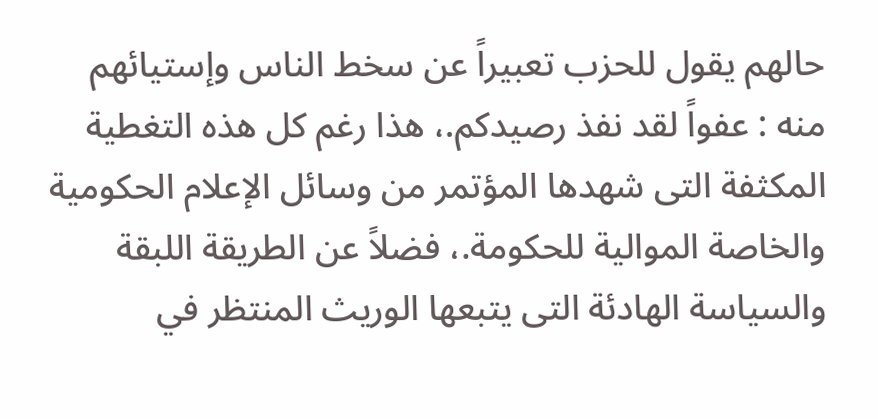حالهم يقول للحزب تعبيراً عن سخط الناس وإستيائهم منه : عفواً لقد نفذ رصيدكم.، هذا رغم كل هذه التغطية المكثفة التى شهدها المؤتمر من وسائل الإعلام الحكومية والخاصة الموالية للحكومة.، فضلاً عن الطريقة اللبقة والسياسة الهادئة التى يتبعها الوريث المنتظر في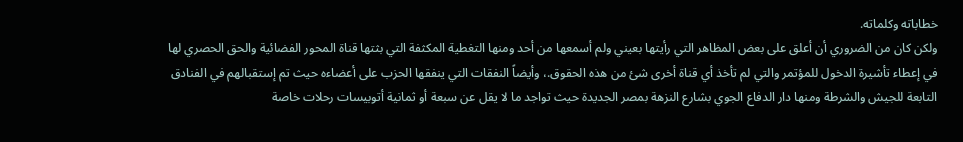خطاباته وكلماته.
ولكن كان من الضروري أن أعلق على بعض المظاهر التي رأيتها بعيني ولم أسمعها من أحد ومنها التغطية المكثفة التي بثتها قناة المحور الفضائية والحق الحصري لها في إعطاء تأشيرة الدخول للمؤتمر والتي لم تأخذ أي قناة أخرى شئ من هذه الحقوق.، وأيضاً النفقات التي ينفقها الحزب على أعضاءه حيث تم إستقبالهم في الفنادق التابعة للجيش والشرطة ومنها دار الدفاع الجوي بشارع النزهة بمصر الجديدة حيث تواجد ما لا يقل عن سبعة أو ثمانية أتوبيسات رحلات خاصة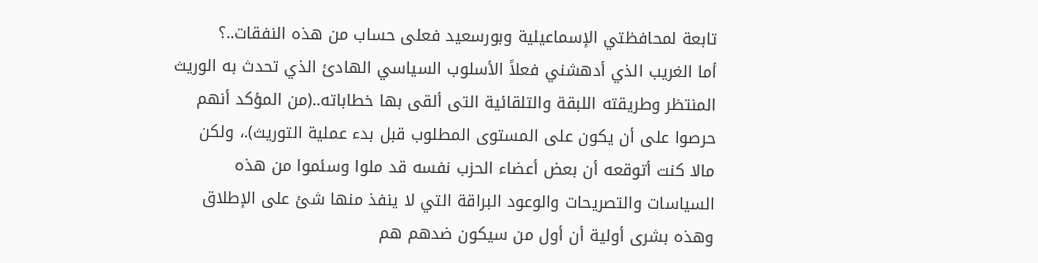تابعة لمحافظتي الإسماعيلية وبورسعيد فعلى حساب من هذه النفقات..؟
أما الغريب الذي أدهشني فعلاً الأسلوب السياسي الهادئ الذي تحدث به الوريث المنتظر وطريقته اللبقة والتلقائية التى ألقى بها خطاباته..(من المؤكد أنهم حرصوا على أن يكون على المستوى المطلوب قبل بدء عملية التوريث).، ولكن مالا كنت أتوقعه أن بعض أعضاء الحزب نفسه قد ملوا وسئموا من هذه السياسات والتصريحات والوعود البراقة التي لا ينفذ منها شئ على الإطلاق وهذه بشرى أولية أن أول من سيكون ضدهم هم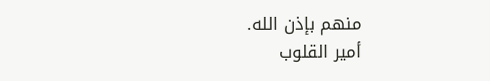منهم بإذن الله.
أمير القلوب